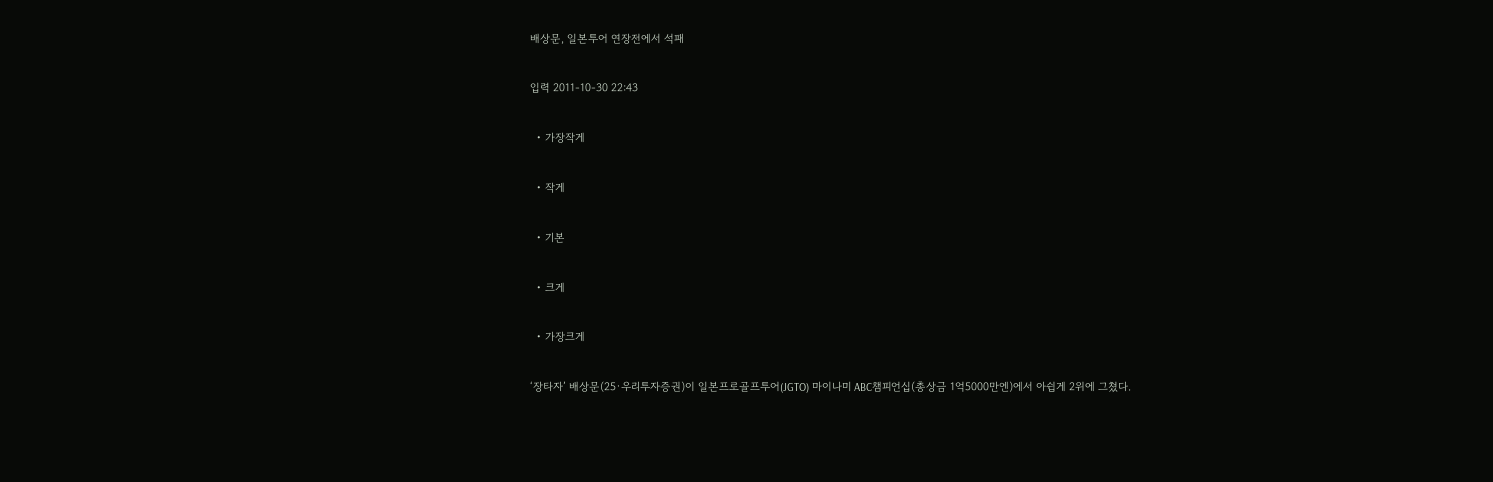배상문, 일본투어 연장전에서 석패

입력 2011-10-30 22:43

  • 가장작게

  • 작게

  • 기본

  • 크게

  • 가장크게

‘장타자’ 배상문(25·우리투자증권)이 일본프로골프투어(JGTO) 마이나미 ABC챔피언십(총상금 1억5000만엔)에서 아쉽게 2위에 그쳤다.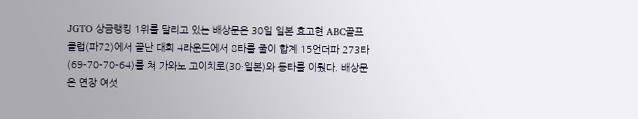JGTO 상금랭킹 1위를 달리고 있는 배상문은 30일 일본 효고현 ABC골프클럽(파72)에서 끝난 대회 4라운드에서 8타를 줄이 합계 15언더파 273타(69-70-70-64)를 쳐 가와노 고이치로(30·일본)와 동타를 이뤘다. 배상문은 연장 여섯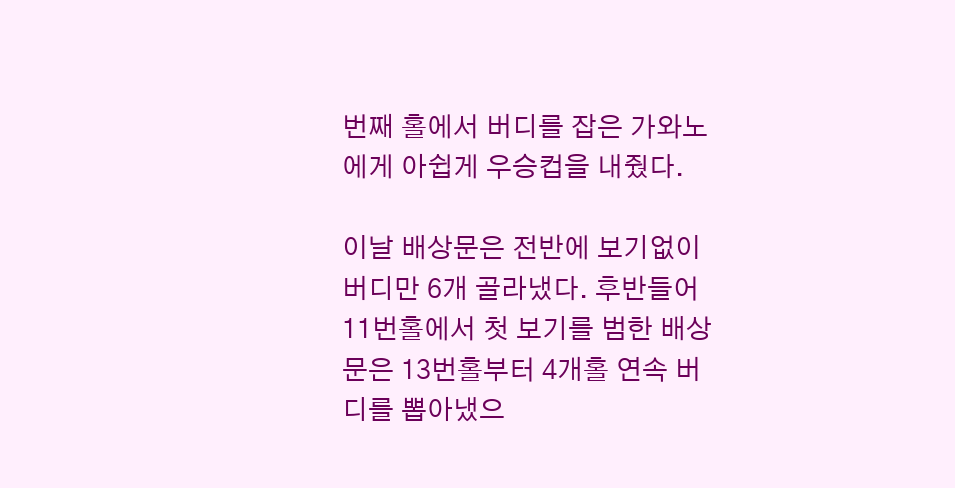번째 홀에서 버디를 잡은 가와노에게 아쉽게 우승컵을 내줬다.

이날 배상문은 전반에 보기없이 버디만 6개 골라냈다. 후반들어 11번홀에서 첫 보기를 범한 배상문은 13번홀부터 4개홀 연속 버디를 뽑아냈으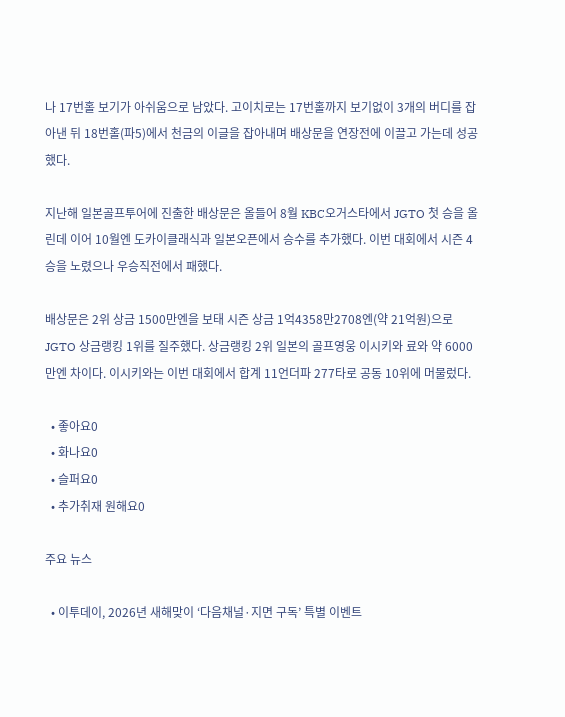나 17번홀 보기가 아쉬움으로 남았다. 고이치로는 17번홀까지 보기없이 3개의 버디를 잡아낸 뒤 18번홀(파5)에서 천금의 이글을 잡아내며 배상문을 연장전에 이끌고 가는데 성공했다.

지난해 일본골프투어에 진출한 배상문은 올들어 8월 KBC오거스타에서 JGTO 첫 승을 올린데 이어 10월엔 도카이클래식과 일본오픈에서 승수를 추가했다. 이번 대회에서 시즌 4승을 노렸으나 우승직전에서 패했다.

배상문은 2위 상금 1500만엔을 보태 시즌 상금 1억4358만2708엔(약 21억원)으로 JGTO 상금랭킹 1위를 질주했다. 상금랭킹 2위 일본의 골프영웅 이시키와 료와 약 6000만엔 차이다. 이시키와는 이번 대회에서 합계 11언더파 277타로 공동 10위에 머물렀다.

  • 좋아요0
  • 화나요0
  • 슬퍼요0
  • 추가취재 원해요0

주요 뉴스

  • 이투데이, 2026년 새해맞이 ‘다음채널·지면 구독’ 특별 이벤트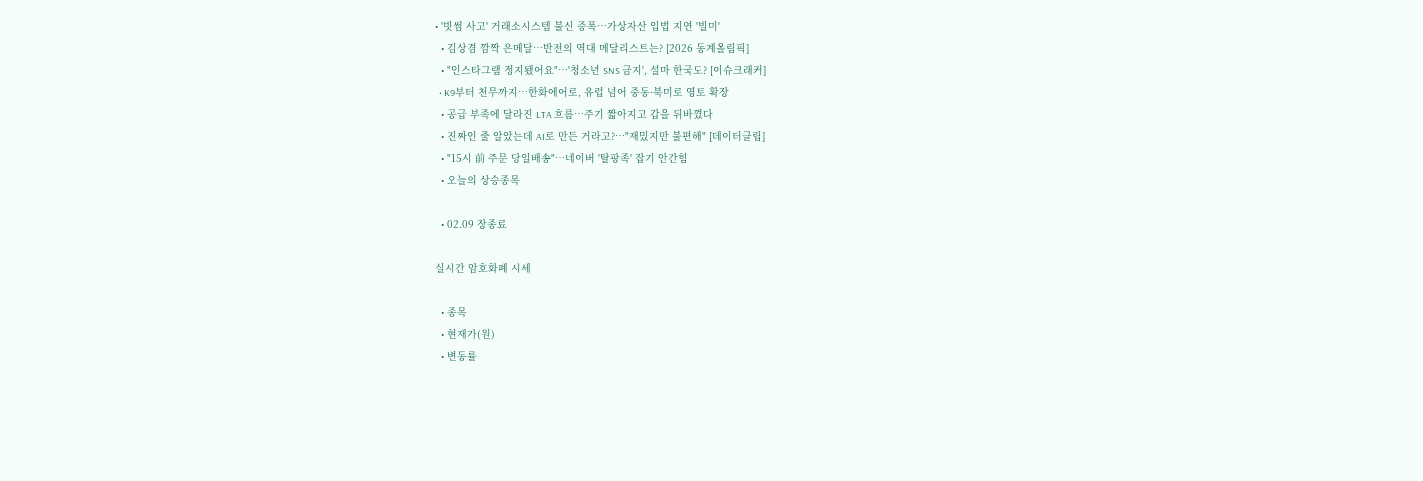• '빗썸 사고' 거래소시스템 불신 증폭…가상자산 입법 지연 '빌미'
  • 김상겸 깜짝 은메달…반전의 역대 메달리스트는? [2026 동계올림픽]
  • "인스타그램 정지됐어요"⋯'청소년 SNS 금지', 설마 한국도? [이슈크래커]
  • K9부터 천무까지…한화에어로, 유럽 넘어 중동·북미로 영토 확장
  • 공급 부족에 달라진 LTA 흐름⋯주기 짧아지고 갑을 뒤바꼈다
  • 진짜인 줄 알았는데 AI로 만든 거라고?…"재밌지만 불편해" [데이터클립]
  • "15시 前 주문 당일배송"…네이버 '탈팡족' 잡기 안간힘
  • 오늘의 상승종목

  • 02.09 장종료

실시간 암호화폐 시세

  • 종목
  • 현재가(원)
  • 변동률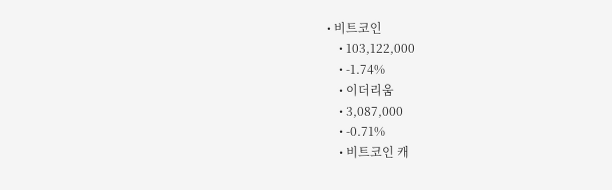• 비트코인
    • 103,122,000
    • -1.74%
    • 이더리움
    • 3,087,000
    • -0.71%
    • 비트코인 캐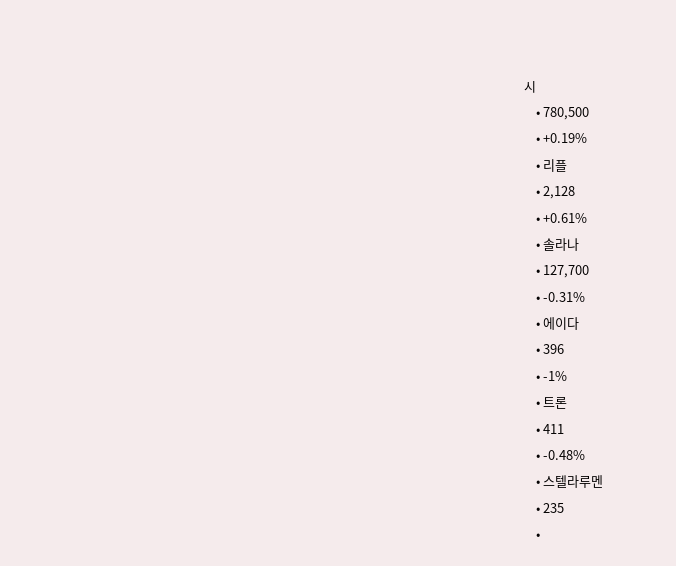시
    • 780,500
    • +0.19%
    • 리플
    • 2,128
    • +0.61%
    • 솔라나
    • 127,700
    • -0.31%
    • 에이다
    • 396
    • -1%
    • 트론
    • 411
    • -0.48%
    • 스텔라루멘
    • 235
    •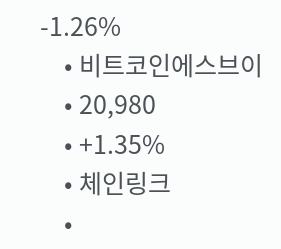-1.26%
    • 비트코인에스브이
    • 20,980
    • +1.35%
    • 체인링크
    •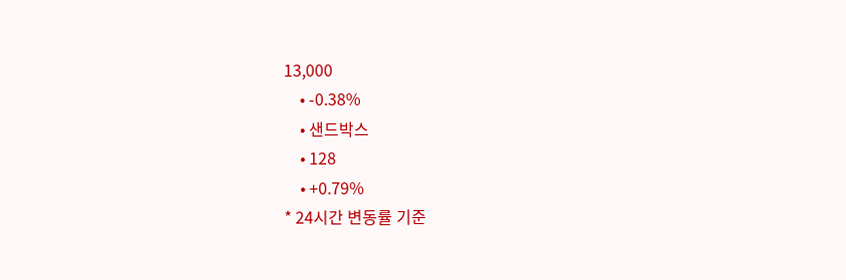13,000
    • -0.38%
    • 샌드박스
    • 128
    • +0.79%
* 24시간 변동률 기준